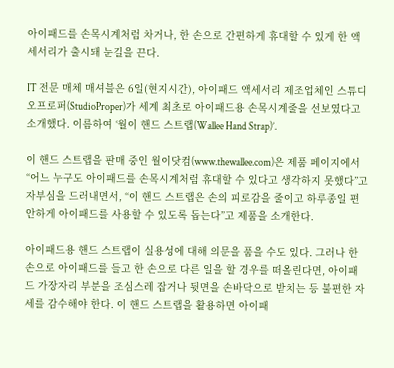아이패드를 손목시계처럼 차거나, 한 손으로 간편하게 휴대할 수 있게 한 액세서리가 출시돼 눈길을 끈다.

IT 전문 매체 매셔블은 6일(현지시간), 아이패드 액세서리 제조업체인 스튜디오프로퍼(StudioProper)가 세계 최초로 아이패드용 손목시계줄을 선보였다고 소개했다. 이름하여 ‘월이 핸드 스트랩(Wallee Hand Strap)’.

이 핸드 스트랩을 판매 중인 월이닷컴(www.thewallee.com)은 제품 페이지에서 “어느 누구도 아이패드를 손목시계처럼 휴대할 수 있다고 생각하지 못했다”고 자부심을 드러내면서, “이 핸드 스트랩은 손의 피로감을 줄이고 하루종일 편안하게 아이패드를 사용할 수 있도록 돕는다”고 제품을 소개한다.

아이패드용 핸드 스트랩이 실용성에 대해 의문을 품을 수도 있다. 그러나 한 손으로 아이패드를 들고 한 손으로 다른 일을 할 경우를 떠올린다면, 아이패드 가장자리 부분을 조심스레 잡거나 뒷면을 손바닥으로 받치는 등 불편한 자세를 감수해야 한다. 이 핸드 스트랩을 활용하면 아이패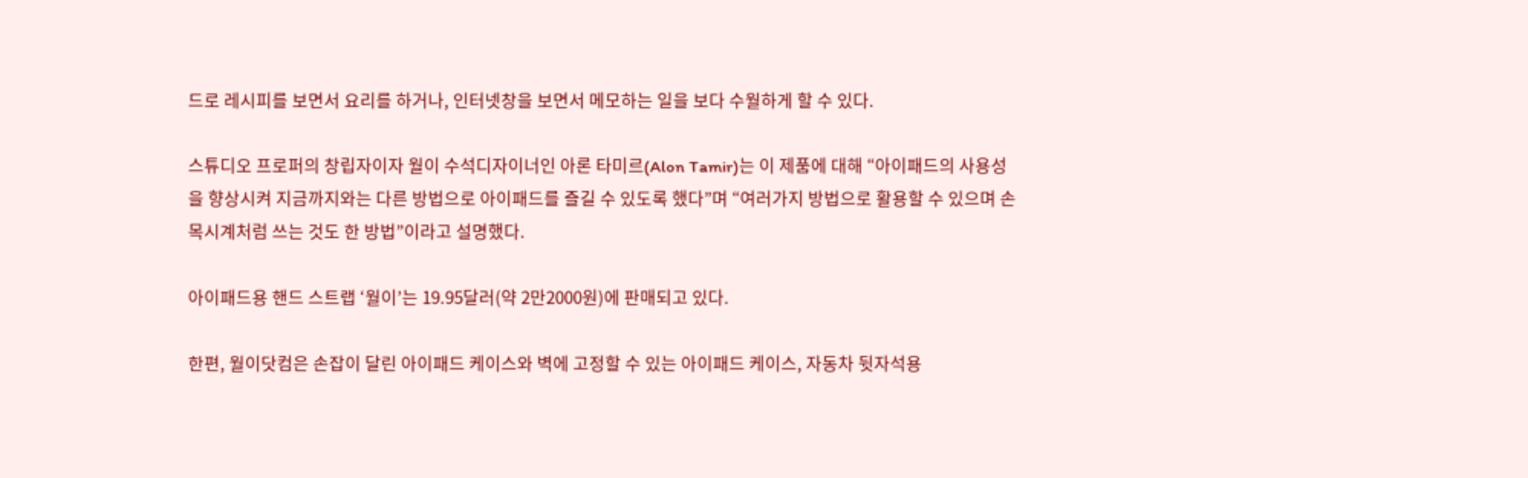드로 레시피를 보면서 요리를 하거나, 인터넷창을 보면서 메모하는 일을 보다 수월하게 할 수 있다.

스튜디오 프로퍼의 창립자이자 월이 수석디자이너인 아론 타미르(Alon Tamir)는 이 제품에 대해 “아이패드의 사용성을 향상시켜 지금까지와는 다른 방법으로 아이패드를 즐길 수 있도록 했다”며 “여러가지 방법으로 활용할 수 있으며 손목시계처럼 쓰는 것도 한 방법”이라고 설명했다.

아이패드용 핸드 스트랩 ‘월이’는 19.95달러(약 2만2000원)에 판매되고 있다.

한편, 월이닷컴은 손잡이 달린 아이패드 케이스와 벽에 고정할 수 있는 아이패드 케이스, 자동차 뒷자석용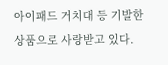아이패드 거치대 등 기발한 상품으로 사랑받고 있다.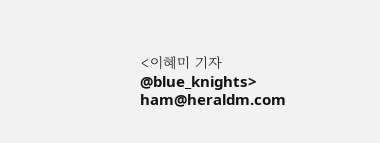<이혜미 기자 @blue_knights> ham@heraldm.com